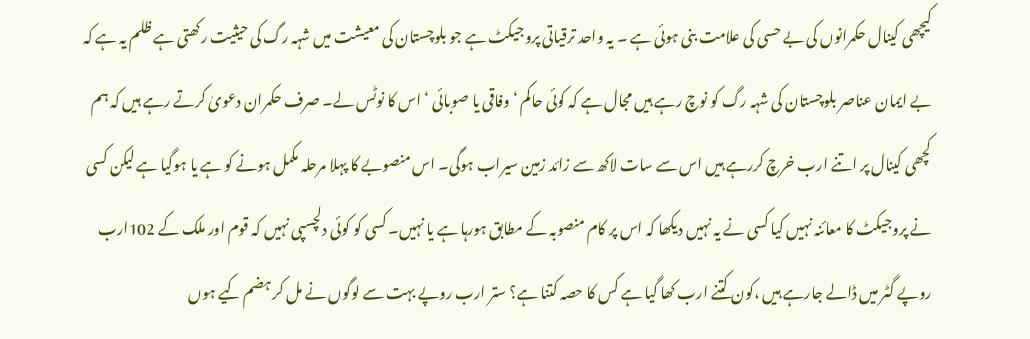کیچھی کینال حکمرانوں کی بے حسی کی علامت بنی ہوئی ہے ۔ یہ واحد ترقیاتی پروجیکٹ ہے جو بلوچستان کی معیشت میں شہہ رگ کی حیثیت رکھتی ہے ظلم یہ ہے کہ بے ایمان عناصر بلوچستان کی شہہ رگ کو نوچ رہے ہیں مجال ہے کہ کوئی حاکم ‘ وفاقی یا صوبائی ‘ اس کا نوٹس لے۔ صرف حکمران دعویٰ کرتے رہے ہیں کہ ہم کچھی کینال پر اتنے ارب خرچ کررہے ہیں اس سے سات لاکھ سے زائد زمین سیراب ہوگی۔ اس منصوبے کا پہلا مرحلہ مکمل ہونے کو ہے یا ہوگیا ہے لیکن کسی نے پروجیکٹ کا معائنہ نہیں کیا کسی نے یہ نہیں دیکھا کہ اس پر کام منصوبہ کے مطابق ہورہا ہے یا نہیں۔ کسی کو کوئی دلچسپی نہیں کہ قوم اور ملک کے 102ارب روپے گٹر میں ڈالے جارہے ہیں ،کون کتنے ارب کھا گیا ہے کس کا حصہ کتنا ہے؟ ستر ارب روپے بہت سے لوگوں نے مل کر ہضم کیے ہوں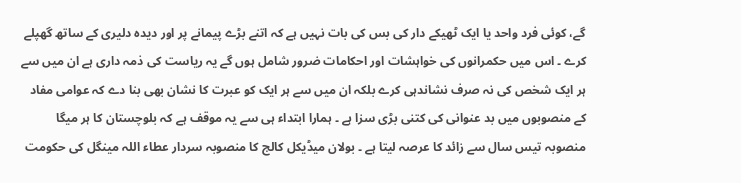گے، کوئی فرد واحد یا ایک ٹھیکے دار کی بس کی بات نہیں ہے کہ اتنے بڑے پیمانے پر اور دیدہ دلیری کے ساتھ گھپلے کرے ۔ اس میں حکمرانوں کی خواہشات اور احکامات ضرور شامل ہوں گے یہ ریاست کی ذمہ داری ہے ان میں سے ہر ایک شخص کی نہ صرف نشاندہی کرے بلکہ ان میں سے ہر ایک کو عبرت کا نشان بھی بنا دے کہ عوامی مفاد کے منصوبوں میں بد عنوانی کی کتنی بڑی سزا ہے ۔ ہمارا ابتداء ہی سے یہ موقف ہے کہ بلوچستان کا ہر میگا منصوبہ تیس سال سے زائد کا عرصہ لیتا ہے ۔ بولان میڈیکل کالج کا منصوبہ سردار عطاء اللہ مینگل کی حکومت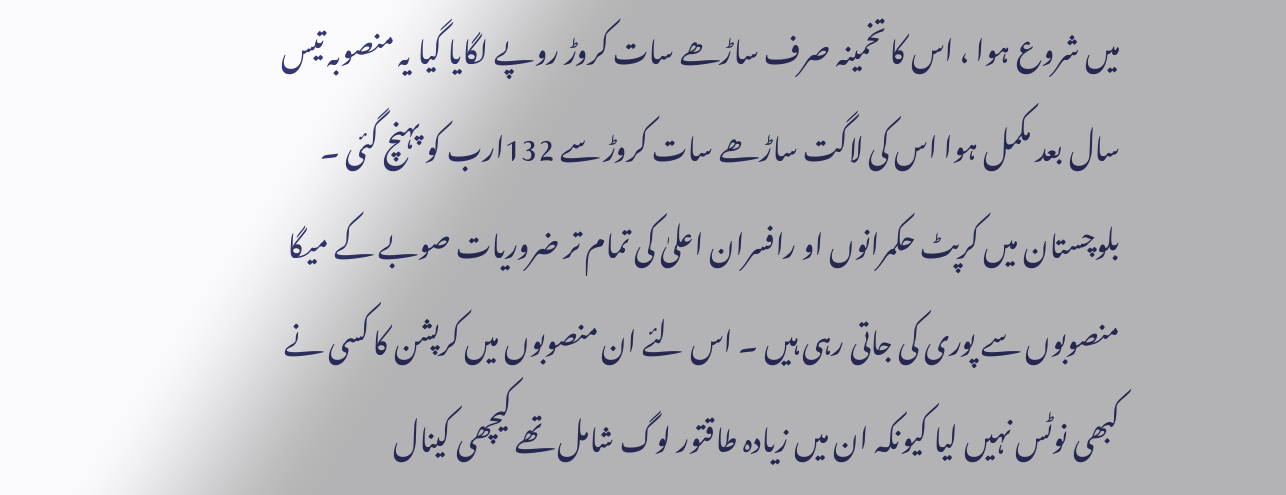میں شروع ہوا ، اس کا تخمینہ صرف ساڑھے سات کروڑ روپے لگایا گیا یہ منصوبہ تیس سال بعد مکمل ہوا اس کی لاگت ساڑھے سات کروڑ سے 132ارب کو پہنچ گئی ۔ بلوچستان میں کرپٹ حکمرانوں او رافسران اعلیٰ کی تمام تر ضروریات صوبے کے میگا منصوبوں سے پوری کی جاتی رہی ہیں ۔ اس لئے ان منصوبوں میں کرپشن کا کسی نے کبھی نوٹس نہیں لیا کیونکہ ان میں زیادہ طاقتور لوگ شامل تھے کیچھی کینال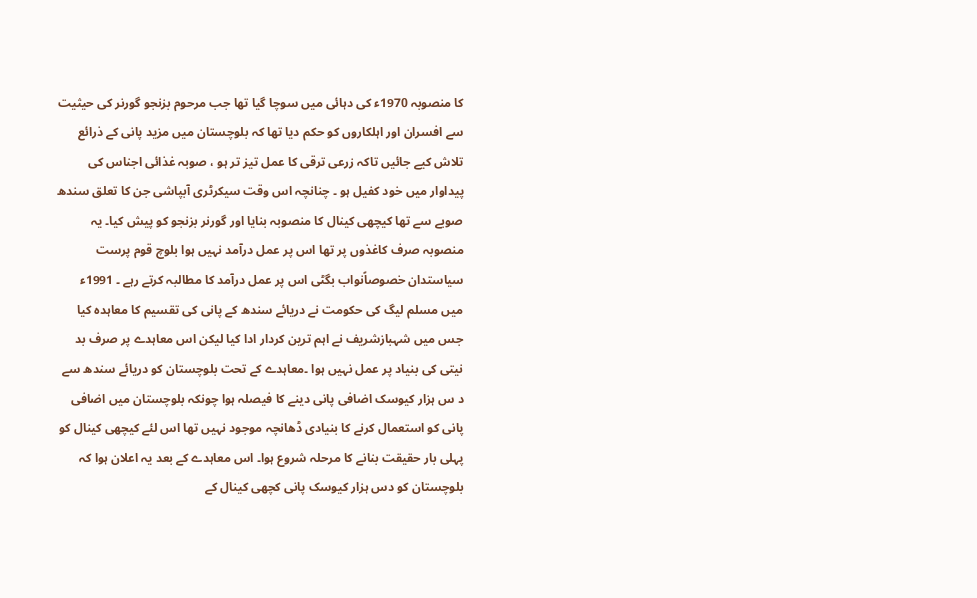کا منصوبہ 1970ء کی دہائی میں سوچا گیا تھا جب مرحوم بزنجو گورنر کی حیثیت سے افسران اور اہلکاروں کو حکم دیا تھا کہ بلوچستان میں مزید پانی کے ذرائع تلاش کیے جائیں تاکہ زرعی ترقی کا عمل تیز تر ہو ، صوبہ غذائی اجناس کی پیداوار میں خود کفیل ہو ۔ چنانچہ اس وقت سیکرٹری آبپاشی جن کا تعلق سندھ صوبے سے تھا کیچھی کینال کا منصوبہ بنایا اور گورنر بزنجو کو پیش کیا۔ یہ منصوبہ صرف کاغذوں پر تھا اس پر عمل درآمد نہیں ہوا بلوچ قوم پرست سیاستدان خصوصاًنواب بگٹی اس پر عمل درآمد کا مطالبہ کرتے رہے ۔ 1991ء میں مسلم لیگ کی حکومت نے دریائے سندھ کے پانی کی تقسیم کا معاہدہ کیا جس میں شہبازشریف نے اہم ترین کردار ادا کیا لیکن اس معاہدے پر صرف بد نیتی کی بنیاد پر عمل نہیں ہوا ۔معاہدے کے تحت بلوچستان کو دریائے سندھ سے د س ہزار کیوسک اضافی پانی دینے کا فیصلہ ہوا چونکہ بلوچستان میں اضافی پانی کو استعمال کرنے کا بنیادی ڈھانچہ موجود نہیں تھا اس لئے کیچھی کینال کو پہلی بار حقیقت بنانے کا مرحلہ شروع ہوا۔ اس معاہدے کے بعد یہ اعلان ہوا کہ بلوچستان کو دس ہزار کیوسک پانی کچھی کینال کے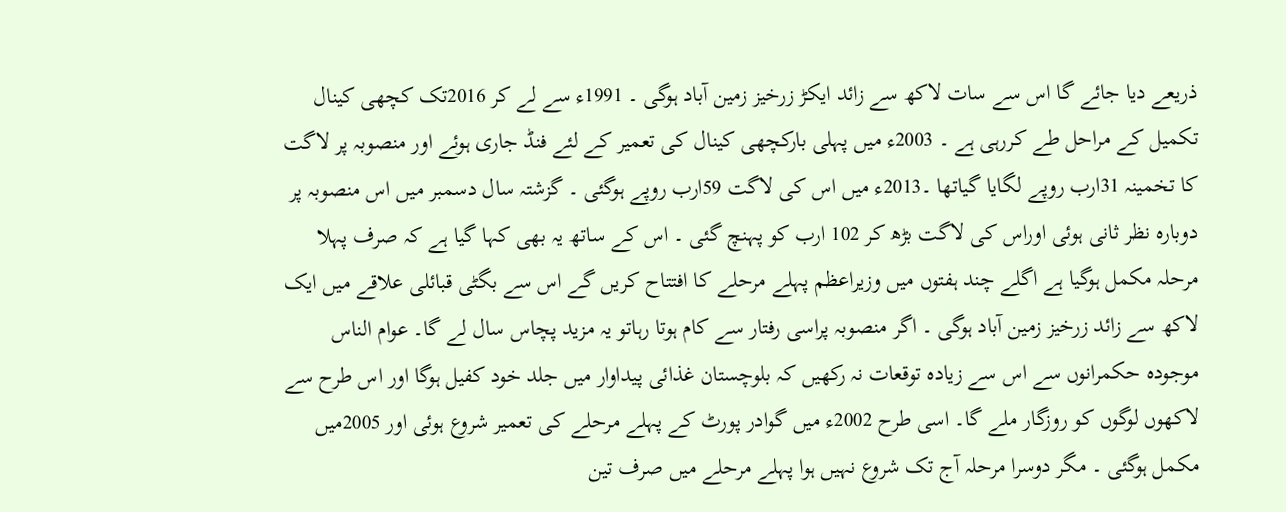ذریعے دیا جائے گا اس سے سات لاکھ سے زائد ایکڑ زرخیز زمین آباد ہوگی ۔ 1991ء سے لے کر 2016تک کچھی کینال تکمیل کے مراحل طے کررہی ہے ۔ 2003ء میں پہلی بارکچھی کینال کی تعمیر کے لئے فنڈ جاری ہوئے اور منصوبہ پر لاگت کا تخمینہ 31ارب روپے لگایا گیاتھا ۔2013ء میں اس کی لاگت 59ارب روپے ہوگئی ۔ گزشتہ سال دسمبر میں اس منصوبہ پر دوبارہ نظر ثانی ہوئی اوراس کی لاگت بڑھ کر 102 ارب کو پہنچ گئی ۔ اس کے ساتھ یہ بھی کہا گیا ہے کہ صرف پہلا مرحلہ مکمل ہوگیا ہے اگلے چند ہفتوں میں وزیراعظم پہلے مرحلے کا افتتاح کریں گے اس سے بگٹی قبائلی علاقے میں ایک لاکھ سے زائد زرخیز زمین آباد ہوگی ۔ اگر منصوبہ پراسی رفتار سے کام ہوتا رہاتو یہ مزید پچاس سال لے گا۔ عوام الناس موجودہ حکمرانوں سے اس سے زیادہ توقعات نہ رکھیں کہ بلوچستان غذائی پیداوار میں جلد خود کفیل ہوگا اور اس طرح سے لاکھوں لوگوں کو روزگار ملے گا۔ اسی طرح 2002ء میں گوادر پورٹ کے پہلے مرحلے کی تعمیر شروع ہوئی اور 2005میں مکمل ہوگئی ۔ مگر دوسرا مرحلہ آج تک شروع نہیں ہوا پہلے مرحلے میں صرف تین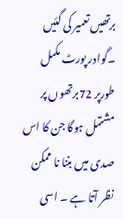برتھیں تعمیر کی گئیں ۔گوادر پورٹ مکمل طورپر 72برتھوں پر مشتمل ہوگا جن کا اس صدی میں بننا نا ممکن نظر آتا ہے ۔ اسی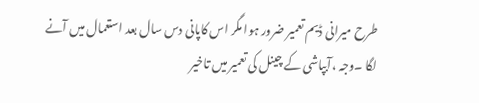طرح میرانی ڈیم تعمیر ضرور ہوا مگر اس کاپانی دس سال بعد استعمال میں آنے لگا ۔وجہ ،آبپاشی کے چینل کی تعمیر میں تاخیر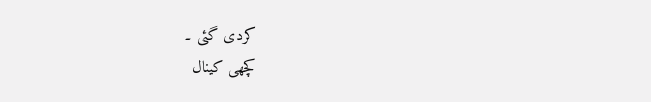کردی گئی ۔
کچھی کینال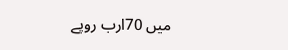میں 70ارب روپے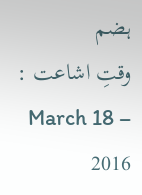ہضم
وقتِ اشاعت : March 18 – 2016